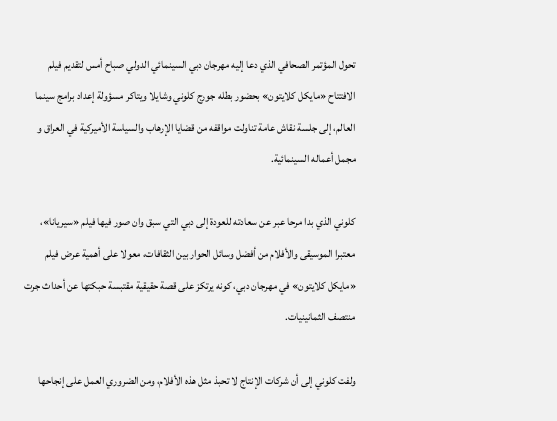تحول المؤتمر الصحافي الذي دعا إليه مهرجان دبي السينمائي الدولي صباح أمس لتقديم فيلم الافتتاح «مايكل كلايتون» بحضور بطله جورج كلوني وشايلا ويتاكر مسؤولة إعداد برامج سينما العالم، إلى جلسة نقاش عامة تناولت مواقفه من قضايا الإرهاب والسياسة الأميركية في العراق و مجمل أعماله السينمائية.

كلوني الذي بدا مرحا عبر عن سعادته للعودة إلى دبي التي سبق وان صور فيها فيلم «سيريانا»، معتبرا الموسيقى والأفلام من أفضل وسائل الحوار بين الثقافات، معولا على أهمية عرض فيلم «مايكل كلايتون» في مهرجان دبي، كونه يرتكز على قصة حقيقية مقتبسة حبكتها عن أحداث جرت منتصف الثمانينيات.

ولفت كلوني إلى أن شركات الإنتاج لا تحبذ مثل هذه الأفلام، ومن الضروري العمل على إنجاحها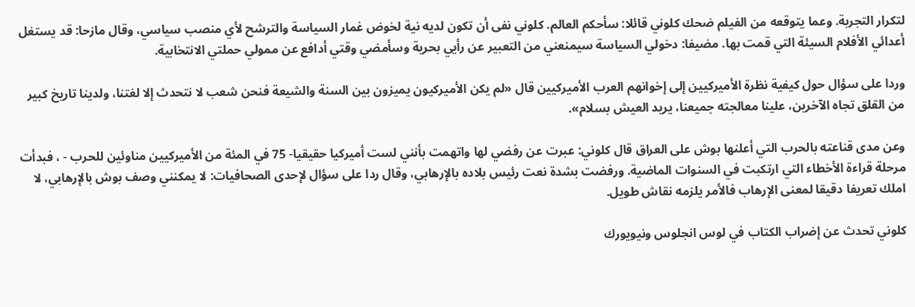لتكرار التجربة. وعما يتوقعه من الفيلم ضحك كلوني قائلا: سأحكم العالم. كلوني نفى أن تكون لديه نية لخوض غمار السياسة والترشح لأي منصب سياسي، وقال مازحا: قد يستغل أعدائي الأفلام السيئة التي قمت بها. مضيفا: دخولي السياسة سيمنعني من التعبير عن رأيي بحرية وسأمضي وقتي أدافع عن ممولي حملتي الانتخابية.

وردا على سؤال حول كيفية نظرة الأميركيين إلى إخوانهم العرب الأميركيين قال «لم يكن الأميركيون يميزون بين السنة والشيعة فنحن شعب لا نتحدث إلا لغتنا، ولدينا تاريخ كبير من القلق تجاه الآخرين، علينا معالجته جميعنا، يريد العيش بسلام».

وعن مدى قناعته بالحرب التي أعلنها بوش على العراق قال كلوني: عبرت عن رفضي لها واتهمت بأنني لست أميركيا حقيقيا- 75 في المئة من الأميركيين مناوئين للحرب - ، فبدأت مرحلة قراءة الأخطاء التي ارتكبت في السنوات الماضية. ورفضت بشدة نعت رئيس بلاده بالإرهابي، وقال ردا على سؤال لإحدى الصحافيات: لا يمكنني وصف بوش بالإرهابي، لا املك تعريفا دقيقا لمعنى الإرهاب فالأمر يلزمه نقاش طويل.

كلوني تحدث عن إضراب الكتاب في لوس انجلوس ونيويورك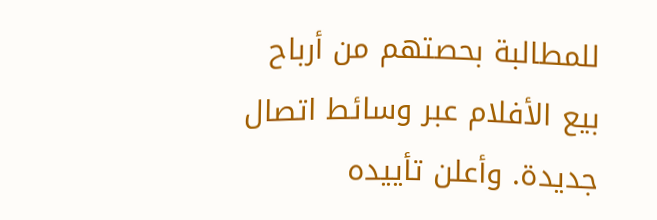للمطالبة بحصتهم من أرباح بيع الأفلام عبر وسائط اتصال جديدة. وأعلن تأييده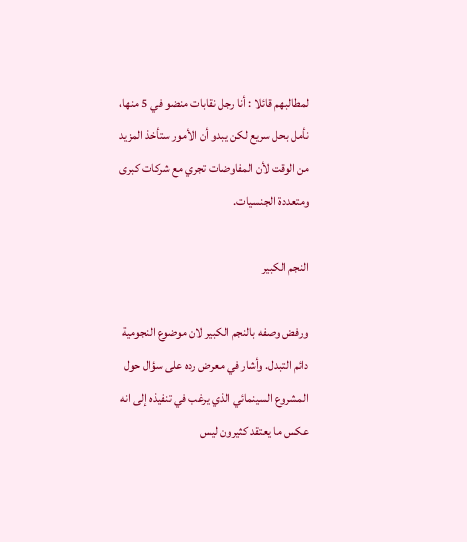لمطالبهم قائلا : أنا رجل نقابات منضو في 5 منها، نأمل بحل سريع لكن يبدو أن الأمور ستأخذ المزيد من الوقت لأن المفاوضات تجري مع شركات كبرى ومتعددة الجنسيات.

النجم الكبير

ورفض وصفه بالنجم الكبير لان موضوع النجومية دائم التبدل. وأشار في معرض رده على سؤال حول المشروع السينمائي الذي يرغب في تنفيذه إلى انه عكس ما يعتقد كثيرون ليس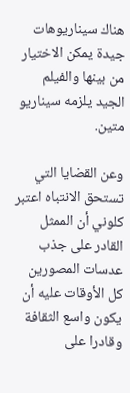هناك سيناريوهات جيدة يمكن الاختيار من بينها والفيلم الجيد يلزمه سيناريو متين.

وعن القضايا التي تستحق الانتباه اعتبر كلوني أن الممثل القادر على جذب عدسات المصورين كل الأوقات عليه أن يكون واسع الثقافة وقادرا على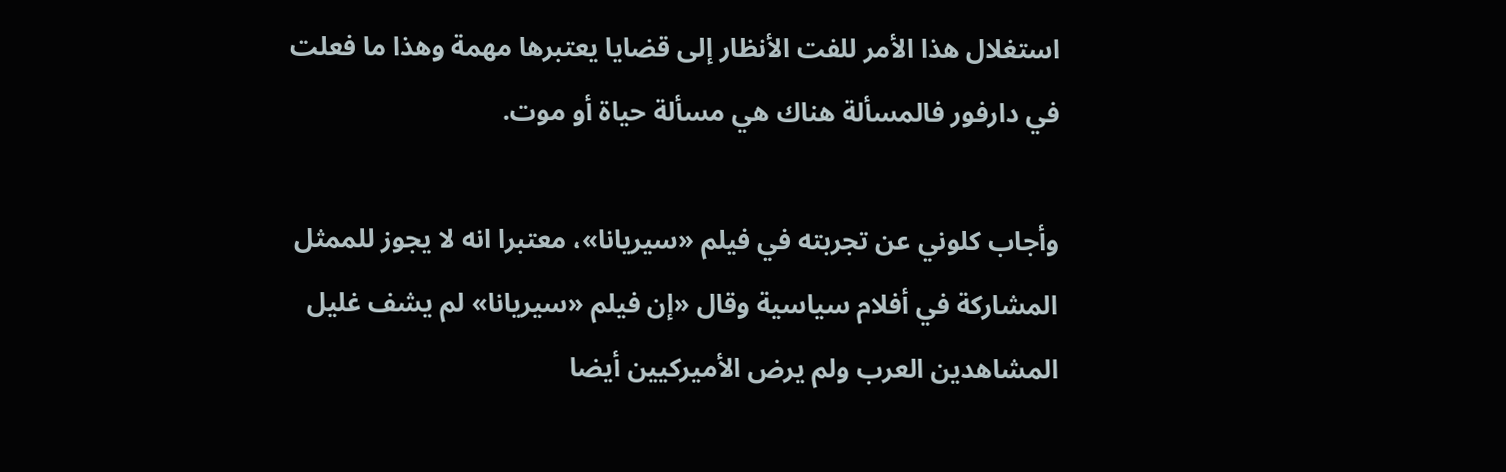استغلال هذا الأمر للفت الأنظار إلى قضايا يعتبرها مهمة وهذا ما فعلت في دارفور فالمسألة هناك هي مسألة حياة أو موت.

وأجاب كلوني عن تجربته في فيلم «سيريانا»، معتبرا انه لا يجوز للممثل المشاركة في أفلام سياسية وقال «إن فيلم «سيريانا» لم يشف غليل المشاهدين العرب ولم يرض الأميركيين أيضا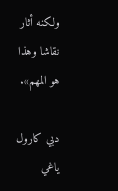ولكنه أثار نقاشا وهذا هو المهم».

دبي كارول ياغي